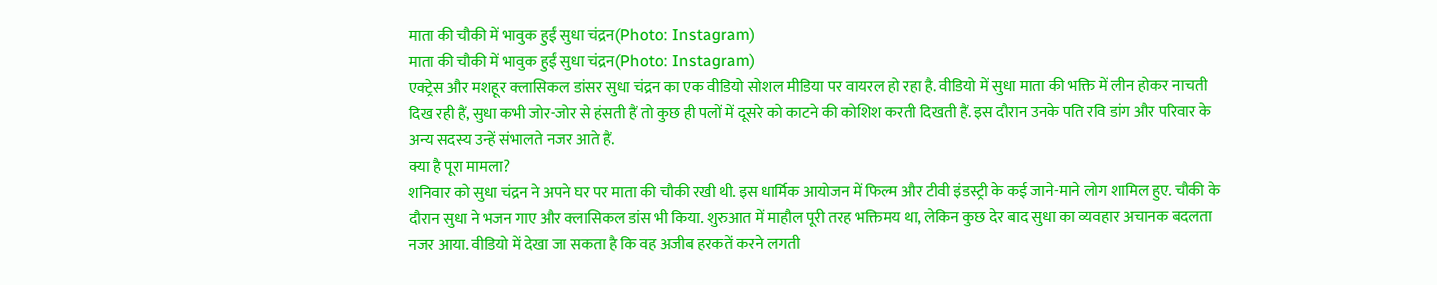माता की चौकी में भावुक हुईं सुधा चंद्रन(Photo: Instagram)
माता की चौकी में भावुक हुईं सुधा चंद्रन(Photo: Instagram)
एक्ट्रेस और मशहूर क्लासिकल डांसर सुधा चंद्रन का एक वीडियो सोशल मीडिया पर वायरल हो रहा है. वीडियो में सुधा माता की भक्ति में लीन होकर नाचती दिख रही हैं, सुधा कभी जोर-जोर से हंसती हैं तो कुछ ही पलों में दूसरे को काटने की कोशिश करती दिखती हैं. इस दौरान उनके पति रवि डांग और परिवार के अन्य सदस्य उन्हें संभालते नजर आते हैं.
क्या है पूरा मामला?
शनिवार को सुधा चंद्रन ने अपने घर पर माता की चौकी रखी थी. इस धार्मिक आयोजन में फिल्म और टीवी इंडस्ट्री के कई जाने-माने लोग शामिल हुए. चौकी के दौरान सुधा ने भजन गाए और क्लासिकल डांस भी किया. शुरुआत में माहौल पूरी तरह भक्तिमय था, लेकिन कुछ देर बाद सुधा का व्यवहार अचानक बदलता नजर आया. वीडियो में देखा जा सकता है कि वह अजीब हरकतें करने लगती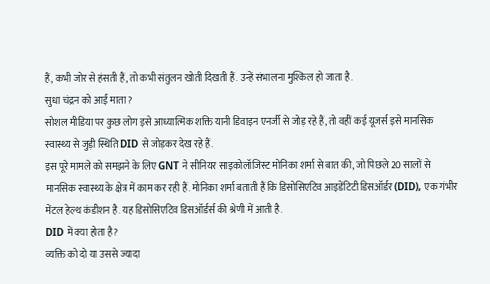हैं, कभी जोर से हंसती हैं, तो कभी संतुलन खोती दिखती हैं. उन्हें संभालना मुश्किल हो जाता है.
सुधा चंद्रन को आईं माता?
सोशल मीडिया पर कुछ लोग इसे आध्यात्मिक शक्ति यानी डिवाइन एनर्जी से जोड़ रहे हैं, तो वहीं कई यूजर्स इसे मानसिक स्वास्थ्य से जुड़ी स्थिति DID से जोड़कर देख रहे हैं.
इस पूरे मामले को समझने के लिए GNT ने सीनियर साइकोलॉजिस्ट मोनिका शर्मा से बात की, जो पिछले 20 सालों से मानसिक स्वास्थ्य के क्षेत्र में काम कर रही हैं. मोनिका शर्मा बताती हैं कि डिसोसिएटिव आइडेंटिटी डिसऑर्डर (DID), एक गंभीर मेंटल हेल्थ कंडीशन है. यह डिसोसिएटिव डिसऑर्डर्स की श्रेणी में आती है.
DID में क्या होता है?
व्यक्ति को दो या उससे ज्यादा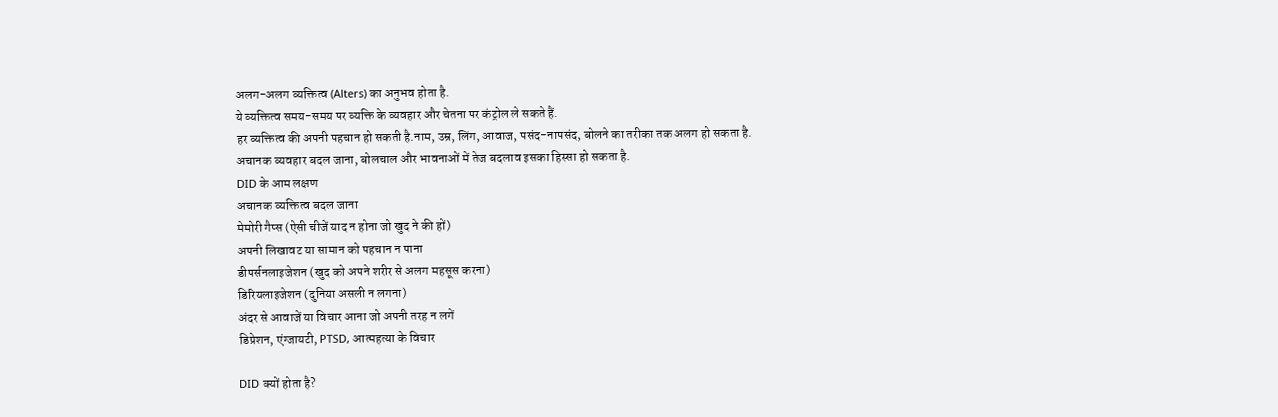अलग-अलग व्यक्तित्व (Alters) का अनुभव होता है.
ये व्यक्तित्व समय-समय पर व्यक्ति के व्यवहार और चेतना पर कंट्रोल ले सकते हैं.
हर व्यक्तित्व की अपनी पहचान हो सकती है.नाम, उम्र, लिंग, आवाज, पसंद-नापसंद, बोलने का तरीका तक अलग हो सकता है.
अचानक व्यवहार बदल जाना, बोलचाल और भावनाओं में तेज बदलाव इसका हिस्सा हो सकता है.
DID के आम लक्षण
अचानक व्यक्तित्व बदल जाना
मेमोरी गैप्स (ऐसी चीजें याद न होना जो खुद ने की हों)
अपनी लिखावट या सामान को पहचान न पाना
डीपर्सनलाइजेशन (खुद को अपने शरीर से अलग महसूस करना)
डिरियलाइजेशन (दुनिया असली न लगना)
अंदर से आवाजें या विचार आना जो अपनी तरह न लगें
डिप्रेशन, एंग्जायटी, PTSD, आत्महत्या के विचार

DID क्यों होता है?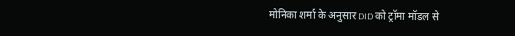मोनिका शर्मा के अनुसार DID को ट्रॉमा मॉडल से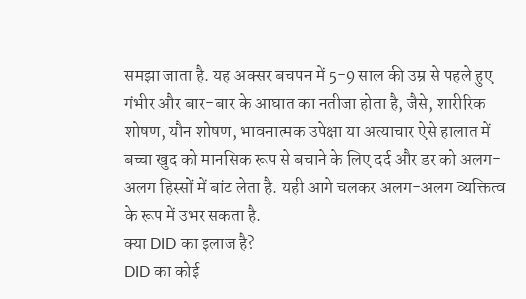समझा जाता है. यह अक्सर बचपन में 5-9 साल की उम्र से पहले हुए गंभीर और बार-बार के आघात का नतीजा होता है, जैसे, शारीरिक शोषण, यौन शोषण, भावनात्मक उपेक्षा या अत्याचार ऐसे हालात में बच्चा खुद को मानसिक रूप से बचाने के लिए दर्द और डर को अलग-अलग हिस्सों में बांट लेता है. यही आगे चलकर अलग-अलग व्यक्तित्व के रूप में उभर सकता है.
क्या DID का इलाज है?
DID का कोई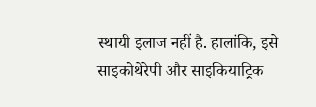स्थायी इलाज नहीं है. हालांकि, इसे साइकोथेरेपी और साइकियाट्रिक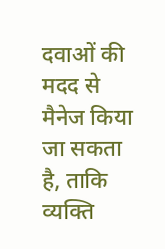दवाओं की मदद से मैनेज किया जा सकता है, ताकि व्यक्ति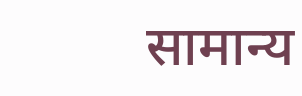सामान्य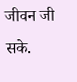जीवन जी सके.